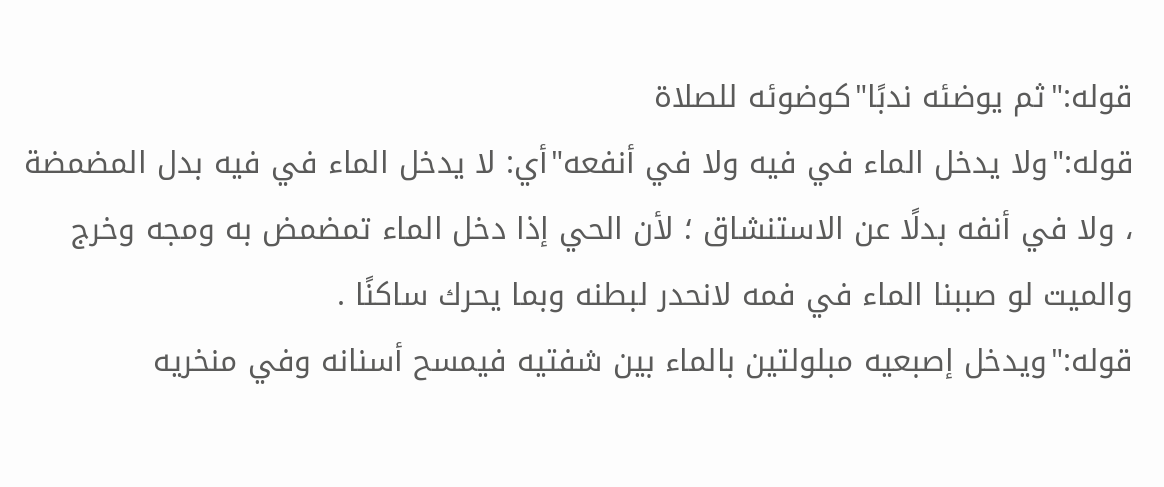قوله:"ثم يوضئه ندبًا"كوضوئه للصلاة
قوله:"ولا يدخل الماء في فيه ولا في أنفعه"أي: لا يدخل الماء في فيه بدل المضمضة ، ولا في أنفه بدلًا عن الاستنشاق ؛ لأن الحي إذا دخل الماء تمضمض به ومجه وخرج والميت لو صببنا الماء في فمه لانحدر لبطنه وبما يحرك ساكنًا .
قوله:"ويدخل إصبعيه مبلولتين بالماء بين شفتيه فيمسح أسنانه وفي منخريه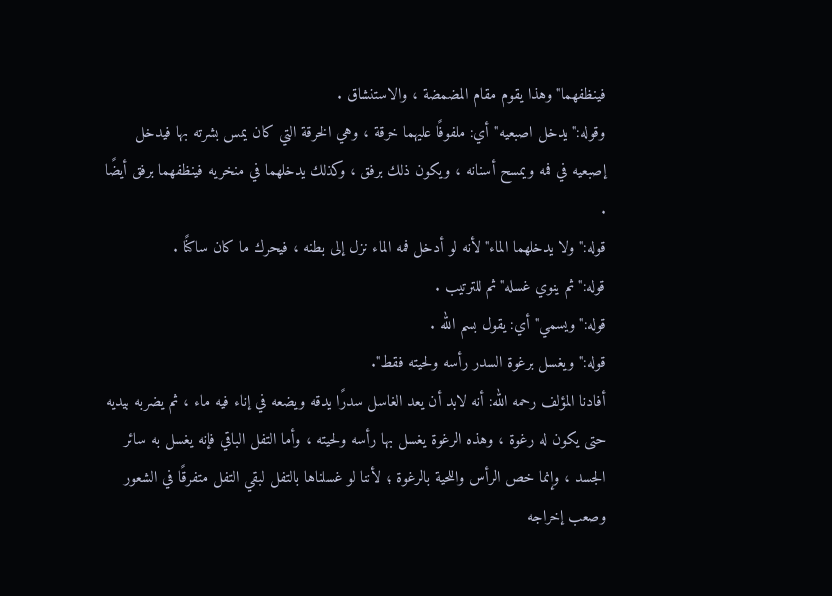فينظفهما"وهذا يقوم مقام المضمضة ، والاستنشاق .
وقوله:"يدخل اصبعيه"أي: ملفوفًا عليهما خرقة ، وهي الخرقة التي كان يمس بشرته بها فيدخل إصبعيه في فمه ويمسح أسنانه ، ويكون ذلك برفق ، وكذلك يدخلهما في منخريه فينظفهما برفق أيضًا .
قوله:"ولا يدخلهما الماء"لأنه لو أدخل فمه الماء نزل إلى بطنه ، فيحرك ما كان ساكنًا .
قوله:"ثم ينوي غسله"ثم للترتيب .
قوله:"ويسمي"أي: يقول بسم الله .
قوله:"ويغسل برغوة السدر رأسه ولحيته فقط".
أفادنا المؤلف رحمه الله: أنه لابد أن يعد الغاسل سدرًا يدقه ويضعه في إناء فيه ماء ، ثم يضربه بيديه حتى يكون له رغوة ، وهذه الرغوة يغسل بها رأسه ولحيته ، وأما التفل الباقي فإنه يغسل به سائر الجسد ، وإنما خص الرأس واللحية بالرغوة ؛ لأننا لو غسلناها بالتفل لبقي التفل متفرقًا في الشعور وصعب إخراجه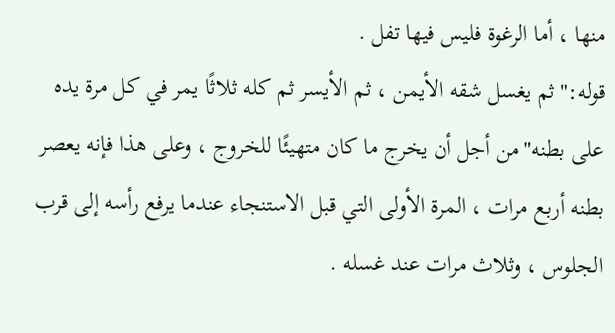منها ، أما الرغوة فليس فيها تفل .
قوله:"ثم يغسل شقه الأيمن ، ثم الأيسر ثم كله ثلاثًا يمر في كل مرة يده على بطنه"من أجل أن يخرج ما كان متهيئًا للخروج ، وعلى هذا فإنه يعصر بطنه أربع مرات ، المرة الأولى التي قبل الاستنجاء عندما يرفع رأسه إلى قرب الجلوس ، وثلاث مرات عند غسله .